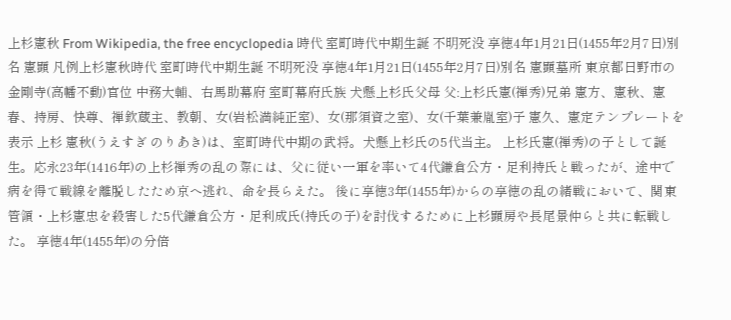上杉憲秋 From Wikipedia, the free encyclopedia 時代 室町時代中期生誕 不明死没 享徳4年1月21日(1455年2月7日)別名 憲顕 凡例上杉憲秋時代 室町時代中期生誕 不明死没 享徳4年1月21日(1455年2月7日)別名 憲顕墓所 東京都日野市の金剛寺(高幡不動)官位 中務大輔、右馬助幕府 室町幕府氏族 犬懸上杉氏父母 父:上杉氏憲(禅秀)兄弟 憲方、憲秋、憲春、持房、快尊、禅欽蔵主、教朝、女(岩松満純正室)、女(那須資之室)、女(千葉兼胤室)子 憲久、憲定テンプレートを表示 上杉 憲秋(うえすぎ のりあき)は、室町時代中期の武将。犬懸上杉氏の5代当主。 上杉氏憲(禅秀)の子として誕生。応永23年(1416年)の上杉禅秀の乱の際には、父に従い一軍を率いて4代鎌倉公方・足利持氏と戦ったが、途中で病を得て戦線を離脱したため京へ逃れ、命を長らえた。 後に享徳3年(1455年)からの享徳の乱の緒戦において、関東管領・上杉憲忠を殺害した5代鎌倉公方・足利成氏(持氏の子)を討伐するために上杉顕房や長尾景仲らと共に転戦した。 享徳4年(1455年)の分倍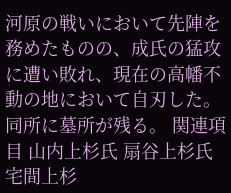河原の戦いにおいて先陣を務めたものの、成氏の猛攻に遭い敗れ、現在の高幡不動の地において自刃した。同所に墓所が残る。 関連項目 山内上杉氏 扇谷上杉氏 宅間上杉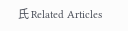氏 Related Articles